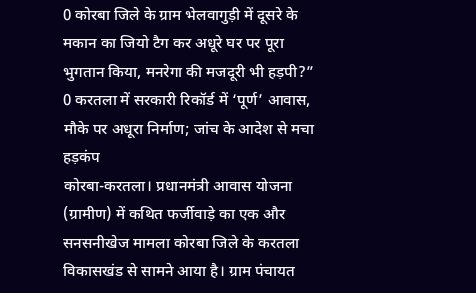0 कोरबा जिले के ग्राम भेलवागुड़ी में दूसरे के मकान का जियो टैग कर अधूरे घर पर पूरा भुगतान किया, मनरेगा की मजदूरी भी हड़पी?”
0 करतला में सरकारी रिकॉर्ड में ‘पूर्ण’ आवास, मौके पर अधूरा निर्माण; जांच के आदेश से मचा हड़कंप
कोरबा-करतला। प्रधानमंत्री आवास योजना (ग्रामीण) में कथित फर्जीवाड़े का एक और सनसनीखेज मामला कोरबा जिले के करतला विकासखंड से सामने आया है। ग्राम पंचायत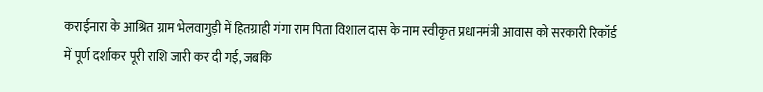कराईनारा के आश्रित ग्राम भेलवागुड़ी में हितग्राही गंगा राम पिता विशाल दास के नाम स्वीकृत प्रधानमंत्री आवास को सरकारी रिकॉर्ड में पूर्ण दर्शाकर पूरी राशि जारी कर दी गई, जबकि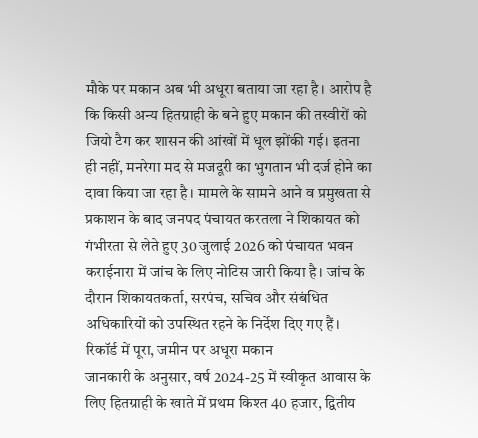मौके पर मकान अब भी अधूरा बताया जा रहा है। आरोप है कि किसी अन्य हितग्राही के बने हुए मकान की तस्वीरों को जियो टैग कर शासन की आंखों में धूल झोंकी गई। इतना ही नहीं, मनरेगा मद से मजदूरी का भुगतान भी दर्ज होने का दावा किया जा रहा है। मामले के सामने आने व प्रमुखता से प्रकाशन के बाद जनपद पंचायत करतला ने शिकायत को गंभीरता से लेते हुए 30 जुलाई 2026 को पंचायत भवन कराईनारा में जांच के लिए नोटिस जारी किया है। जांच के दौरान शिकायतकर्ता, सरपंच, सचिव और संबंधित अधिकारियों को उपस्थित रहने के निर्देश दिए गए हैं।
रिकॉर्ड में पूरा, जमीन पर अधूरा मकान
जानकारी के अनुसार, वर्ष 2024-25 में स्वीकृत आवास के लिए हितग्राही के खाते में प्रथम किश्त 40 हजार, द्वितीय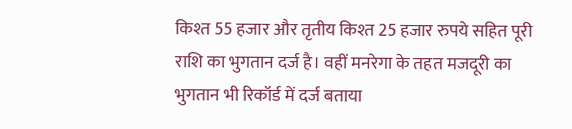किश्त 55 हजार और तृतीय किश्त 25 हजार रुपये सहित पूरी राशि का भुगतान दर्ज है। वहीं मनरेगा के तहत मजदूरी का भुगतान भी रिकॉर्ड में दर्ज बताया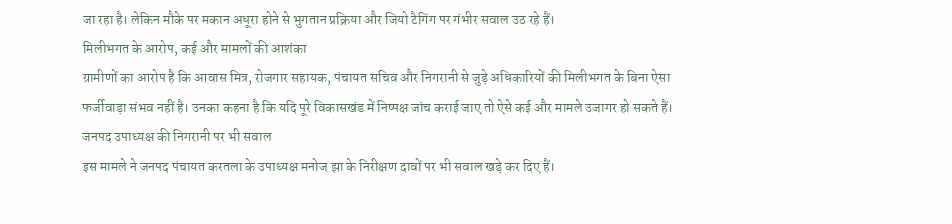जा रहा है। लेकिन मौके पर मकान अधूरा होने से भुगतान प्रक्रिया और जियो टैगिंग पर गंभीर सवाल उठ रहे हैं।
मिलीभगत के आरोप, कई और मामलों की आशंका
ग्रामीणों का आरोप है कि आवास मित्र, रोजगार सहायक, पंचायत सचिव और निगरानी से जुड़े अधिकारियों की मिलीभगत के बिना ऐसा फर्जीवाड़ा संभव नहीं है। उनका कहना है कि यदि पूरे विकासखंड में निष्पक्ष जांच कराई जाए तो ऐसे कई और मामले उजागर हो सकते हैं।
जनपद उपाध्यक्ष की निगरानी पर भी सवाल
इस मामले ने जनपद पंचायत करतला के उपाध्यक्ष मनोज झा के निरीक्षण दावों पर भी सवाल खड़े कर दिए हैं।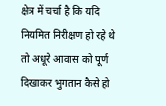क्षेत्र में चर्चा है कि यदि नियमित निरीक्षण हो रहे थे तो अधूरे आवास को पूर्ण दिखाकर भुगतान कैसे हो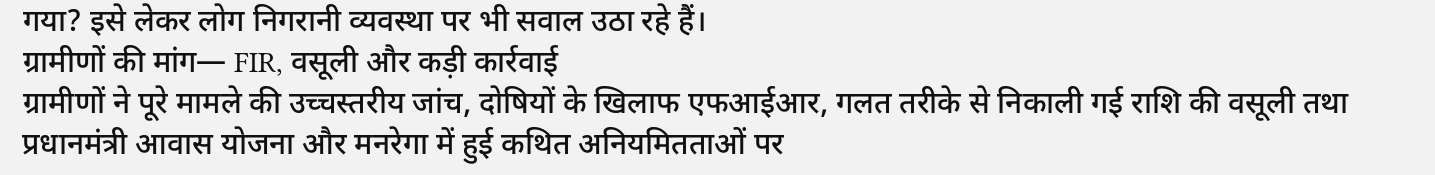गया? इसे लेकर लोग निगरानी व्यवस्था पर भी सवाल उठा रहे हैं।
ग्रामीणों की मांग— FIR, वसूली और कड़ी कार्रवाई
ग्रामीणों ने पूरे मामले की उच्चस्तरीय जांच, दोषियों के खिलाफ एफआईआर, गलत तरीके से निकाली गई राशि की वसूली तथा प्रधानमंत्री आवास योजना और मनरेगा में हुई कथित अनियमितताओं पर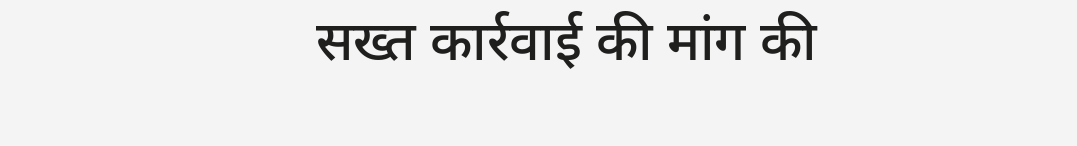सख्त कार्रवाई की मांग की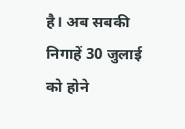है। अब सबकी निगाहें 30 जुलाई को होने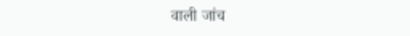वाली जांच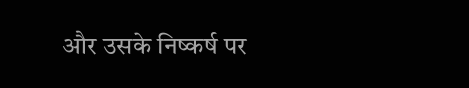और उसके निष्कर्ष पर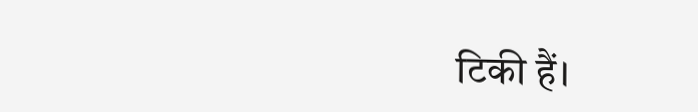टिकी हैं।